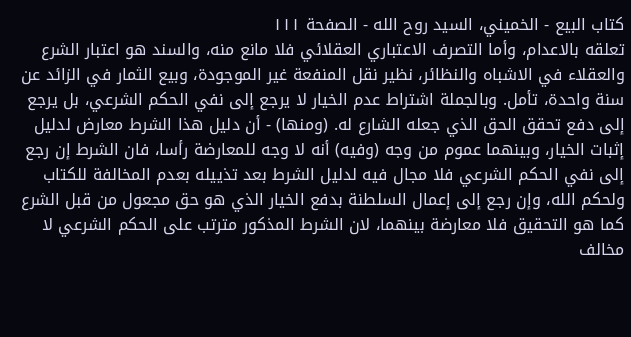كتاب البيع - الخميني، السيد روح الله - الصفحة ١١١
تعلقه بالاعدام، وأما التصرف الاعتباري العقلائي فلا مانع منه، والسند هو اعتبار الشرع والعقلاء في الاشباه والنظائر، نظير نقل المنفعة غير الموجودة، وبيع الثمار في الزائد عن سنة واحدة، تأمل. وبالجملة اشتراط عدم الخيار لا يرجع إلى نفي الحكم الشرعي، بل يرجع إلى دفع تحقق الحق الذي جعله الشارع له. (ومنها) - أن دليل هذا الشرط معارض لدليل إثبات الخيار، وبينهما عموم من وجه (وفيه) أنه لا وجه للمعارضة رأسا، فان الشرط إن رجع إلى نفي الحكم الشرعي فلا مجال فيه لدليل الشرط بعد تذييله بعدم المخالفة للكتاب ولحكم الله، وإن رجع إلى إعمال السلطنة بدفع الخيار الذي هو حق مجعول من قبل الشرع كما هو التحقيق فلا معارضة بينهما، لان الشرط المذكور مترتب على الحكم الشرعي لا مخالف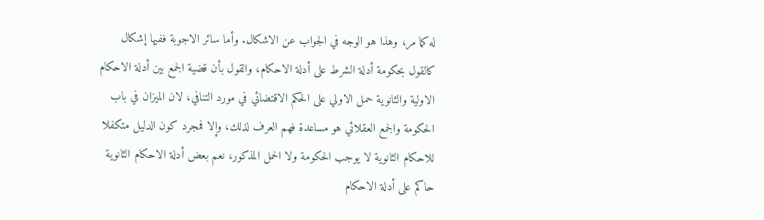له كما مر، وهذا هو الوجه في الجواب عن الاشكال. وأما سائر الاجوبة ففيها إشكال كالقول بحكومة أدلة الشرط على أدلة الاحكام، والقول بأن قضية الجمع بين أدلة الاحكام الاولية والثانوية حمل الاولي على الحكم الاقتضائي في مورد التنافي، لان الميزان في باب الحكومة والجمع العقلائي هو مساعدة فهم العرف لذلك، وإلا فمجرد كون الدليل متكفلا للاحكام الثانوية لا يوجب الحكومة ولا الحمل المذكور، نعم بعض أدلة الاحكام الثانوية حاكم على أدلة الاحكام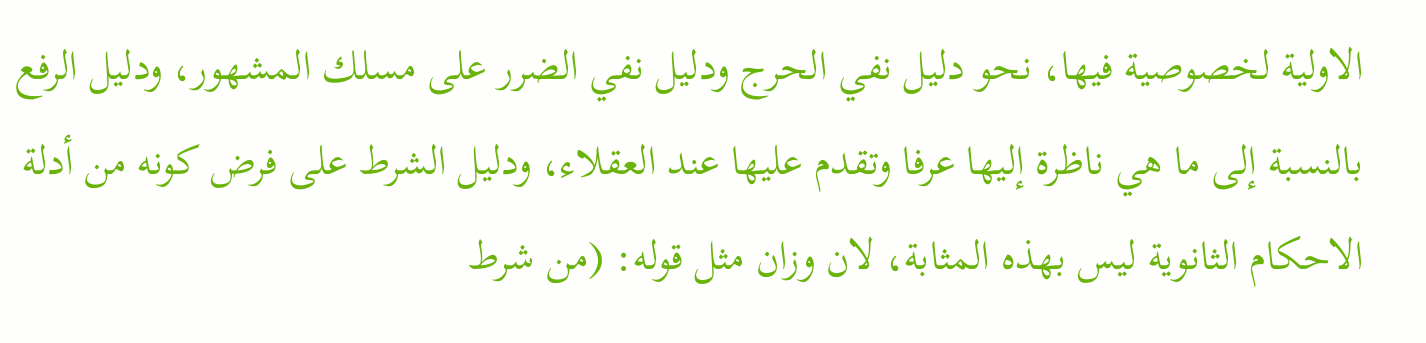الاولية لخصوصية فيها، نحو دليل نفي الحرج ودليل نفي الضرر على مسلك المشهور، ودليل الرفع بالنسبة إلى ما هي ناظرة إليها عرفا وتقدم عليها عند العقلاء، ودليل الشرط على فرض كونه من أدلة الاحكام الثانوية ليس بهذه المثابة، لان وزان مثل قوله: (من شرط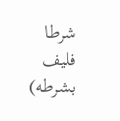شرطا فليف بشرطه)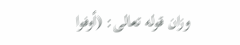وزان قوله تعالى: (أوفوا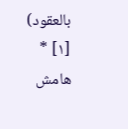بالعقود) [١] * هامش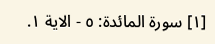[١] سورة المائدة: ٥ - الاية ١.